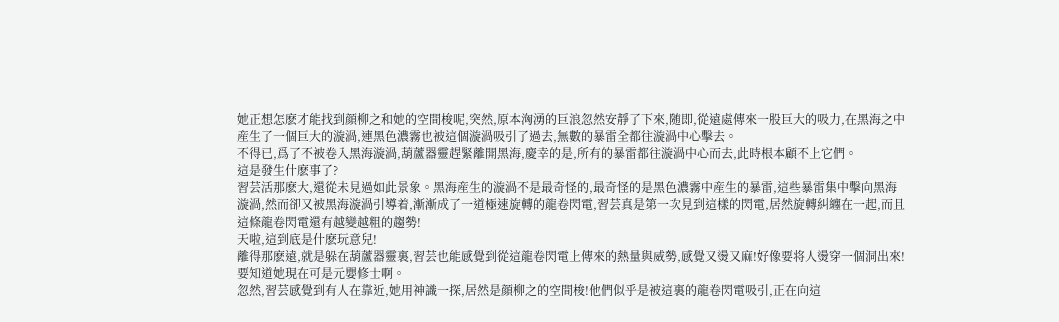她正想怎麽才能找到顔柳之和她的空間梭呢,突然,原本洶湧的巨浪忽然安靜了下來,随即,從遠處傳來一股巨大的吸力,在黑海之中産生了一個巨大的漩渦,連黑色濃霧也被這個漩渦吸引了過去,無數的暴雷全都往漩渦中心擊去。
不得已,爲了不被卷入黑海漩渦,葫蘆器靈趕緊離開黑海,慶幸的是,所有的暴雷都往漩渦中心而去,此時根本顧不上它們。
這是發生什麽事了?
習芸活那麽大,還從未見過如此景象。黑海産生的漩渦不是最奇怪的,最奇怪的是黑色濃霧中産生的暴雷,這些暴雷集中擊向黑海漩渦,然而卻又被黑海漩渦引導着,漸漸成了一道極速旋轉的龍卷閃電,習芸真是第一次見到這樣的閃電,居然旋轉糾纏在一起,而且這條龍卷閃電還有越變越粗的趨勢!
天啦,這到底是什麽玩意兒!
離得那麽遠,就是躲在葫蘆器靈裏,習芸也能感覺到從這龍卷閃電上傳來的熱量與威勢,感覺又燙又麻!好像要将人燙穿一個洞出來!要知道她現在可是元嬰修士啊。
忽然,習芸感覺到有人在靠近,她用神識一探,居然是顔柳之的空間梭!他們似乎是被這裏的龍卷閃電吸引,正在向這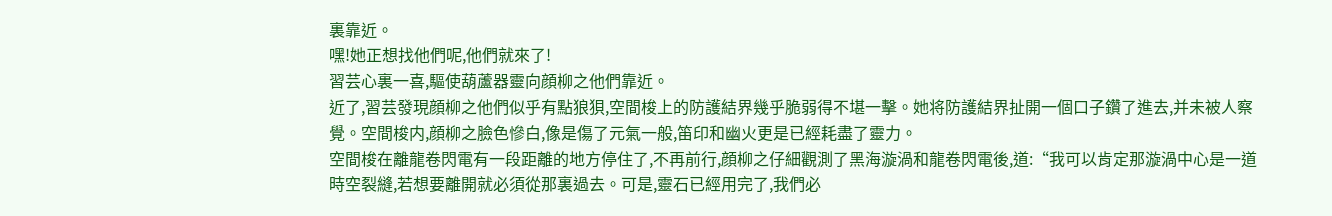裏靠近。
嘿!她正想找他們呢,他們就來了!
習芸心裏一喜,驅使葫蘆器靈向顔柳之他們靠近。
近了,習芸發現顔柳之他們似乎有點狼狽,空間梭上的防護結界幾乎脆弱得不堪一擊。她将防護結界扯開一個口子鑽了進去,并未被人察覺。空間梭内,顔柳之臉色慘白,像是傷了元氣一般,笛印和幽火更是已經耗盡了靈力。
空間梭在離龍卷閃電有一段距離的地方停住了,不再前行,顔柳之仔細觀測了黑海漩渦和龍卷閃電後,道:“我可以肯定那漩渦中心是一道時空裂縫,若想要離開就必須從那裏過去。可是,靈石已經用完了,我們必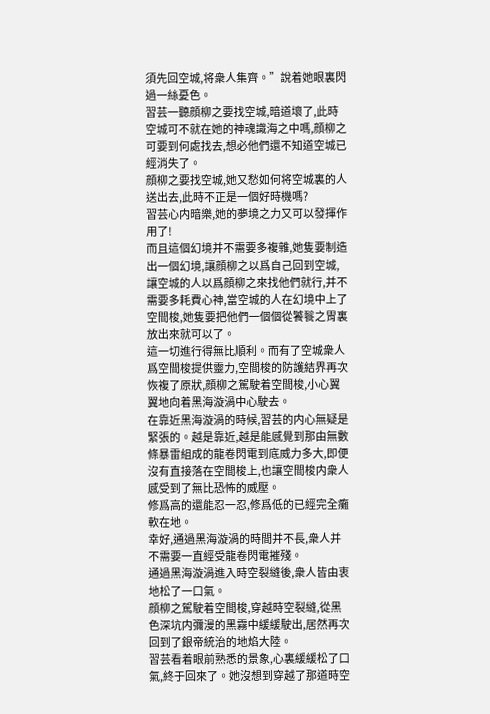須先回空城,将衆人集齊。”說着她眼裏閃過一絲憂色。
習芸一聽顔柳之要找空城,暗道壞了,此時空城可不就在她的神魂識海之中嗎,顔柳之可要到何處找去,想必他們還不知道空城已經消失了。
顔柳之要找空城,她又愁如何将空城裏的人送出去,此時不正是一個好時機嗎?
習芸心内暗樂,她的夢境之力又可以發揮作用了!
而且這個幻境并不需要多複雜,她隻要制造出一個幻境,讓顔柳之以爲自己回到空城,讓空城的人以爲顔柳之來找他們就行,并不需要多耗費心神,當空城的人在幻境中上了空間梭,她隻要把他們一個個從饕餮之胃裏放出來就可以了。
這一切進行得無比順利。而有了空城衆人爲空間梭提供靈力,空間梭的防護結界再次恢複了原狀,顔柳之駕駛着空間梭,小心翼翼地向着黑海漩渦中心駛去。
在靠近黑海漩渦的時候,習芸的内心無疑是緊張的。越是靠近,越是能感覺到那由無數條暴雷組成的龍卷閃電到底威力多大,即便沒有直接落在空間梭上,也讓空間梭内衆人感受到了無比恐怖的威壓。
修爲高的還能忍一忍,修爲低的已經完全癱軟在地。
幸好,通過黑海漩渦的時間并不長,衆人并不需要一直經受龍卷閃電摧殘。
通過黑海漩渦進入時空裂縫後,衆人皆由衷地松了一口氣。
顔柳之駕駛着空間梭,穿越時空裂縫,從黑色深坑内彌漫的黑霧中緩緩駛出,居然再次回到了銀帝統治的地焰大陸。
習芸看着眼前熟悉的景象,心裏緩緩松了口氣,終于回來了。她沒想到穿越了那道時空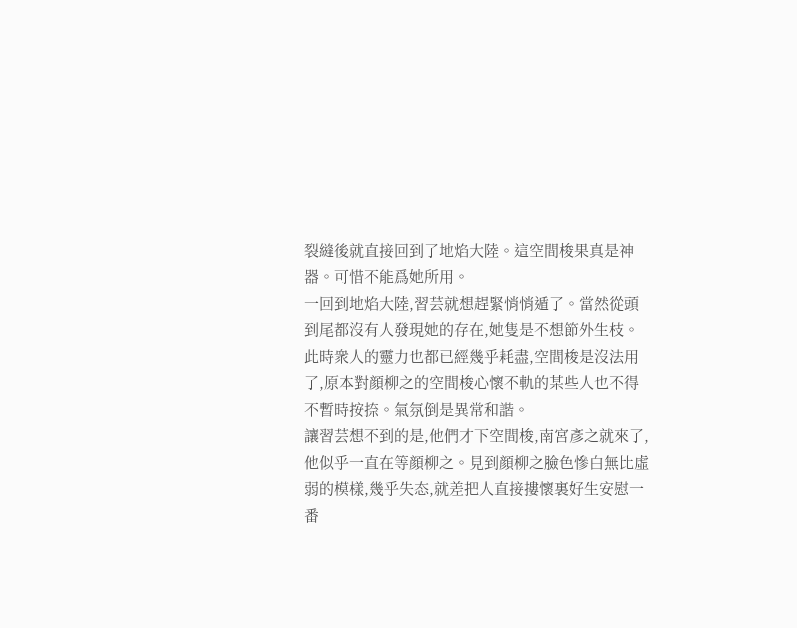裂縫後就直接回到了地焰大陸。這空間梭果真是神器。可惜不能爲她所用。
一回到地焰大陸,習芸就想趕緊悄悄遁了。當然從頭到尾都沒有人發現她的存在,她隻是不想節外生枝。
此時衆人的靈力也都已經幾乎耗盡,空間梭是沒法用了,原本對顔柳之的空間梭心懷不軌的某些人也不得不暫時按捺。氣氛倒是異常和諧。
讓習芸想不到的是,他們才下空間梭,南宮彥之就來了,他似乎一直在等顔柳之。見到顔柳之臉色慘白無比虛弱的模樣,幾乎失态,就差把人直接摟懷裏好生安慰一番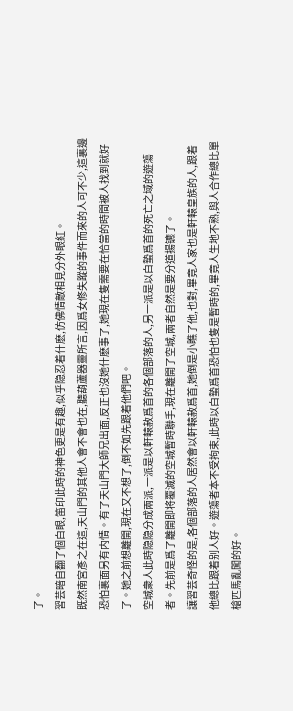了。
習芸暗自翻了個白眼,笛印此時的神色更是有趣,似乎隐忍着什麽,仿佛情敵相見分外眼紅。
既然南宮彥之在這,天山門的其他人會不會也在,聽葫蘆器靈所言,因爲女修失蹤的事件而來的人可不少,這裏邊恐怕裏面另有内情。有了天山門大師兄出面,反正也沒她什麽事了,她現在隻需要在恰當的時間被人找到就好了。她之前想離開,現在又不想了,倒不如先跟着他們吧。
空城衆人此時隐隐分成兩派,一派是以軒轅赦爲首的各個部落的人,另一派是以白蟄爲首的死亡之域的遊蕩者。先前是爲了離開即将覆滅的空城暫時聯手,現在離開了空城,兩者自然是要分道揚镳了。
讓習芸奇怪的是,各個部落的人居然會以軒轅赦爲首,她倒是小瞧了他,也對,畢竟人家也是軒轅皇族的人,跟着他總比跟着别人好。遊蕩者本不受拘束,此時以白蟄爲首恐怕也隻是暫時的,畢竟人生地不熟,與人合作總比單槍匹馬亂闖的好。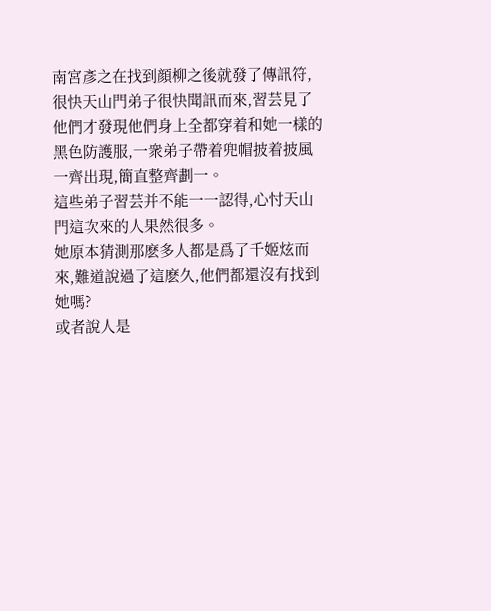南宮彥之在找到顔柳之後就發了傳訊符,很快天山門弟子很快聞訊而來,習芸見了他們才發現他們身上全都穿着和她一樣的黑色防護服,一衆弟子帶着兜帽披着披風一齊出現,簡直整齊劃一。
這些弟子習芸并不能一一認得,心忖天山門這次來的人果然很多。
她原本猜測那麽多人都是爲了千姬炫而來,難道說過了這麽久,他們都還沒有找到她嗎?
或者說人是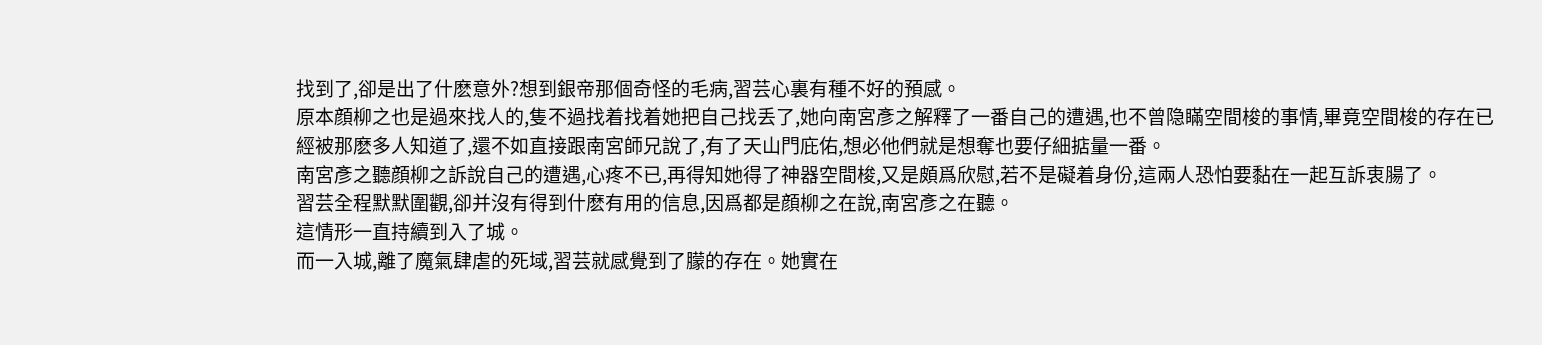找到了,卻是出了什麽意外?想到銀帝那個奇怪的毛病,習芸心裏有種不好的預感。
原本顔柳之也是過來找人的,隻不過找着找着她把自己找丢了,她向南宮彥之解釋了一番自己的遭遇,也不曾隐瞞空間梭的事情,畢竟空間梭的存在已經被那麽多人知道了,還不如直接跟南宮師兄說了,有了天山門庇佑,想必他們就是想奪也要仔細掂量一番。
南宮彥之聽顔柳之訴說自己的遭遇,心疼不已,再得知她得了神器空間梭,又是頗爲欣慰,若不是礙着身份,這兩人恐怕要黏在一起互訴衷腸了。
習芸全程默默圍觀,卻并沒有得到什麽有用的信息,因爲都是顔柳之在說,南宮彥之在聽。
這情形一直持續到入了城。
而一入城,離了魔氣肆虐的死域,習芸就感覺到了朦的存在。她實在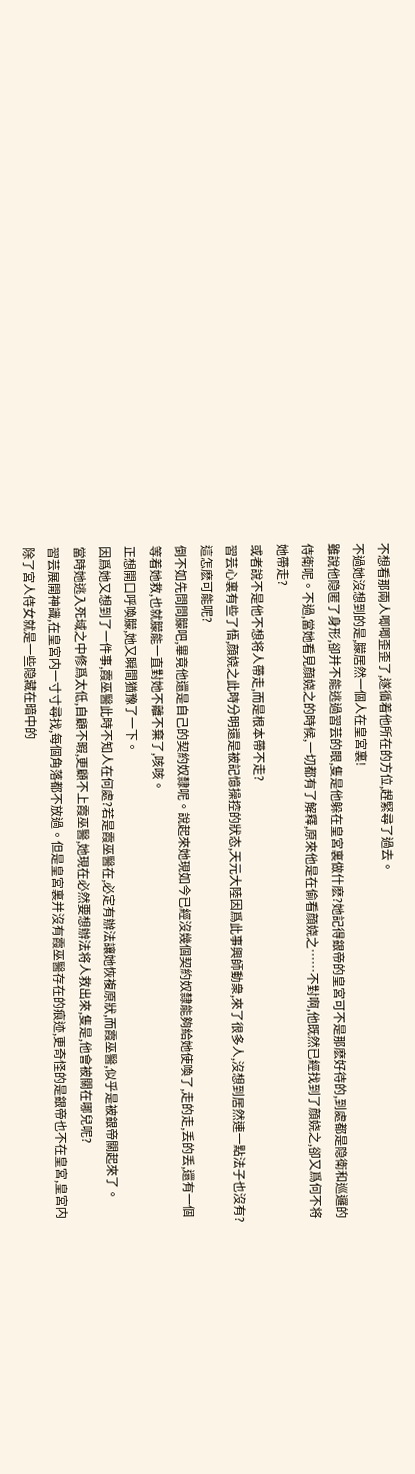不想看那兩人唧唧歪歪了,遂循着他所在的方位,趕緊尋了過去。
不過她沒想到的是,朦居然一個人在皇宮裏!
雖說他隐匿了身形,卻并不能逃過習芸的眼,隻是他躲在皇宮裏做什麽?她記得銀帝的皇宮可不是那麽好待的,到處都是隐衛和巡邏的侍衛呢。不過,當她看見顔娆之的時候,一切都有了解釋,原來他是在偷看顔娆之……不對啊,他既然已經找到了顔娆之,卻又爲何不将她帶走?
或者說不是他不想将人帶走,而是根本帶不走?
習芸心裏有些了悟,顔娆之此時分明還是被記憶操控的狀态,天元大陸因爲此事興師動衆,來了很多人,沒想到居然連一點法子也沒有?這怎麽可能呢?
倒不如先問問朦吧,畢竟他還是自己的契約奴隸呢。說起來她現如今已經沒幾個契約奴隸能夠給她使喚了,走的走,丢的丢,還有一個等着她救,也就朦能一直對她不離不棄了,咳咳。
正想開口呼喚朦,她又瞬間猶豫了一下。
因爲她又想到了一件事,霞巫醫此時不知人在何處?若是霞巫醫在,必定有辦法讓她恢複原狀,而霞巫醫,似乎是被銀帝關起來了。
當時她逃入死域之中修爲太低,自顧不暇,更顧不上霞巫醫,她現在必然要想辦法将人救出來,隻是,他會被關在哪兒呢?
習芸展開神識,在皇宮内一寸寸尋找,每個角落都不放過。但是皇宮裏并沒有霞巫醫存在的痕迹,更奇怪的是銀帝也不在皇宮,皇宮内除了宮人侍女就是一些隐藏在暗中的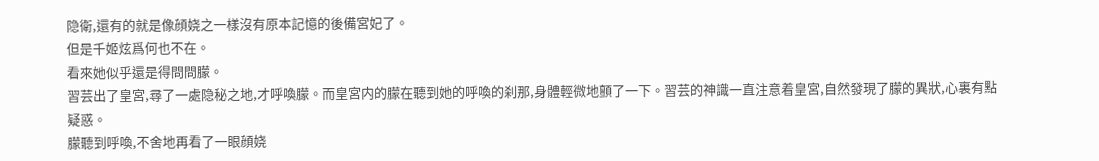隐衛,還有的就是像顔娆之一樣沒有原本記憶的後備宮妃了。
但是千姬炫爲何也不在。
看來她似乎還是得問問朦。
習芸出了皇宮,尋了一處隐秘之地,才呼喚朦。而皇宮内的朦在聽到她的呼喚的刹那,身體輕微地顫了一下。習芸的神識一直注意着皇宮,自然發現了朦的異狀,心裏有點疑惑。
朦聽到呼喚,不舍地再看了一眼顔娆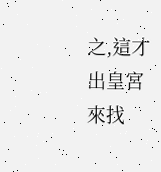之,這才出皇宮來找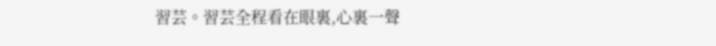習芸。習芸全程看在眼裏,心裏一聲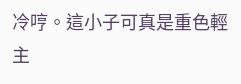冷哼。這小子可真是重色輕主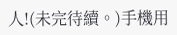人!(未完待續。)手機用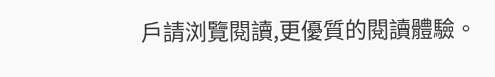戶請浏覽閱讀,更優質的閱讀體驗。